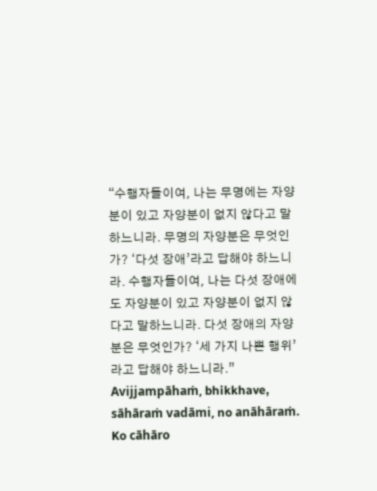“수행자들이여, 나는 무명에는 자양분이 있고 자양분이 없지 않다고 말하느니라. 무명의 자양분은 무엇인가? ‘다섯 장애’라고 답해야 하느니라. 수행자들이여, 나는 다섯 장애에도 자양분이 있고 자양분이 없지 않다고 말하느니라. 다섯 장애의 자양분은 무엇인가? ‘세 가지 나쁜 행위’라고 답해야 하느니라.”
Avijjampāhaṁ, bhikkhave, sāhāraṁ vadāmi, no anāhāraṁ. Ko cāhāro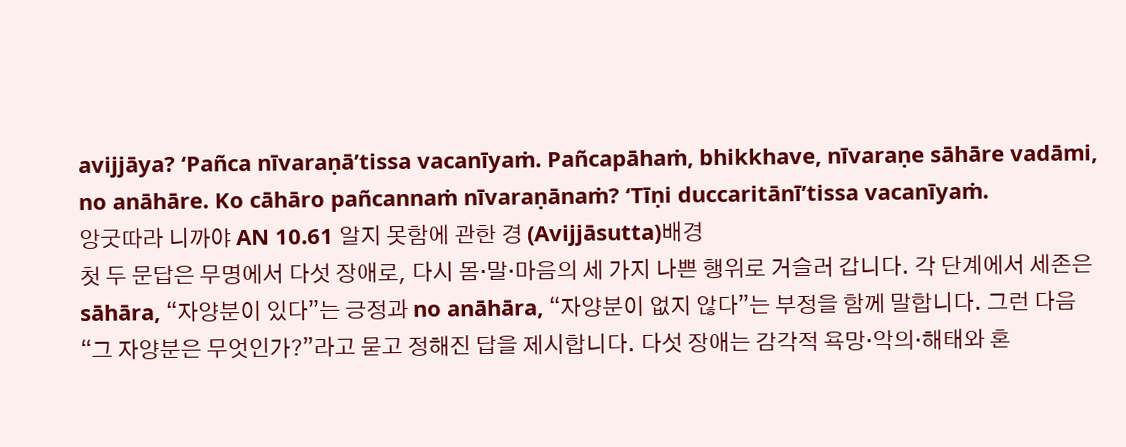avijjāya? ‘Pañca nīvaraṇā’tissa vacanīyaṁ. Pañcapāhaṁ, bhikkhave, nīvaraṇe sāhāre vadāmi, no anāhāre. Ko cāhāro pañcannaṁ nīvaraṇānaṁ? ‘Tīṇi duccaritānī’tissa vacanīyaṁ.
앙굿따라 니까야 AN 10.61 알지 못함에 관한 경 (Avijjāsutta)배경
첫 두 문답은 무명에서 다섯 장애로, 다시 몸·말·마음의 세 가지 나쁜 행위로 거슬러 갑니다. 각 단계에서 세존은 sāhāra, “자양분이 있다”는 긍정과 no anāhāra, “자양분이 없지 않다”는 부정을 함께 말합니다. 그런 다음 “그 자양분은 무엇인가?”라고 묻고 정해진 답을 제시합니다. 다섯 장애는 감각적 욕망·악의·해태와 혼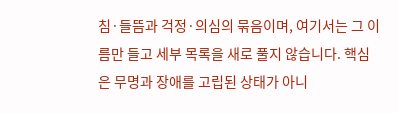침·들뜸과 걱정·의심의 묶음이며, 여기서는 그 이름만 들고 세부 목록을 새로 풀지 않습니다. 핵심은 무명과 장애를 고립된 상태가 아니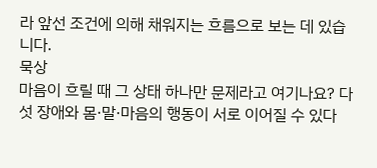라 앞선 조건에 의해 채워지는 흐름으로 보는 데 있습니다.
묵상
마음이 흐릴 때 그 상태 하나만 문제라고 여기나요? 다섯 장애와 몸·말·마음의 행동이 서로 이어질 수 있다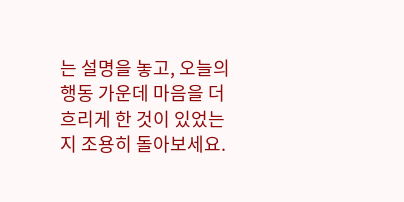는 설명을 놓고, 오늘의 행동 가운데 마음을 더 흐리게 한 것이 있었는지 조용히 돌아보세요.